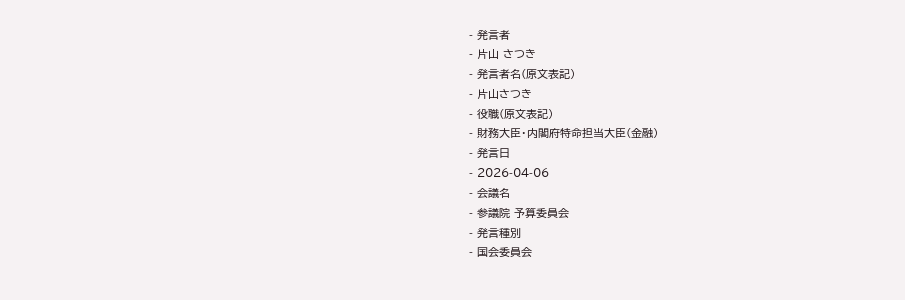- 発言者
- 片山 さつき
- 発言者名(原文表記)
- 片山さつき
- 役職(原文表記)
- 財務大臣・内閣府特命担当大臣(金融)
- 発言日
- 2026-04-06
- 会議名
- 参議院 予算委員会
- 発言種別
- 国会委員会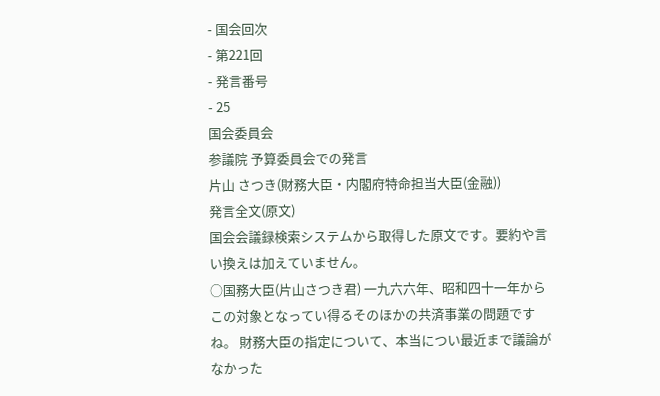- 国会回次
- 第221回
- 発言番号
- 25
国会委員会
参議院 予算委員会での発言
片山 さつき(財務大臣・内閣府特命担当大臣(金融))
発言全文(原文)
国会会議録検索システムから取得した原文です。要約や言い換えは加えていません。
○国務大臣(片山さつき君) 一九六六年、昭和四十一年からこの対象となってい得るそのほかの共済事業の問題ですね。 財務大臣の指定について、本当につい最近まで議論がなかった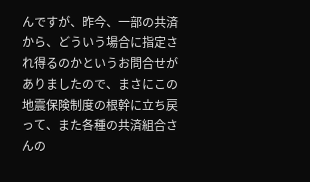んですが、昨今、一部の共済から、どういう場合に指定され得るのかというお問合せがありましたので、まさにこの地震保険制度の根幹に立ち戻って、また各種の共済組合さんの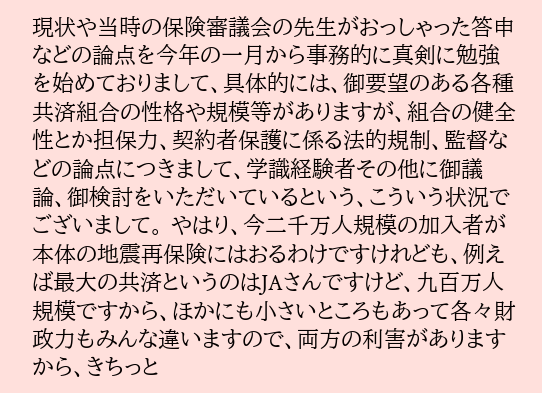現状や当時の保険審議会の先生がおっしゃった答申などの論点を今年の一月から事務的に真剣に勉強を始めておりまして、具体的には、御要望のある各種共済組合の性格や規模等がありますが、組合の健全性とか担保力、契約者保護に係る法的規制、監督などの論点につきまして、学識経験者その他に御議論、御検討をいただいているという、こういう状況でございまして。 やはり、今二千万人規模の加入者が本体の地震再保険にはおるわけですけれども、例えば最大の共済というのはJAさんですけど、九百万人規模ですから、ほかにも小さいところもあって各々財政力もみんな違いますので、両方の利害がありますから、きちっと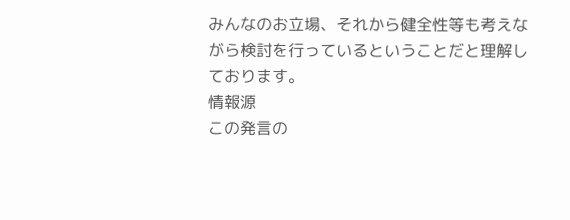みんなのお立場、それから健全性等も考えながら検討を行っているということだと理解しております。
情報源
この発言の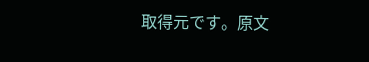取得元です。原文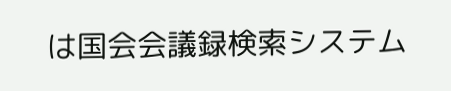は国会会議録検索システム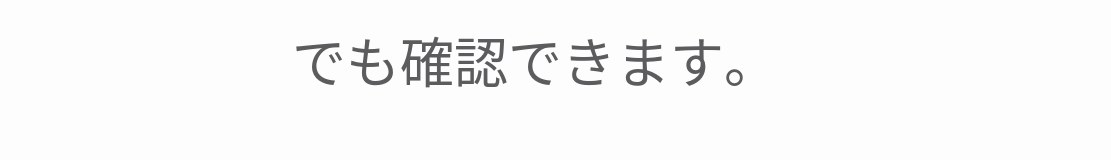でも確認できます。